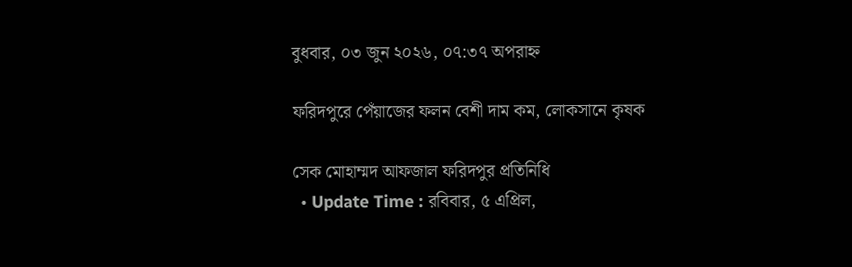বুধবার, ০৩ জুন ২০২৬, ০৭:৩৭ অপরাহ্ন

ফরিদপুরে পেঁয়াজের ফলন বেশী দাম কম, লোকসানে কৃষক

সেক মোহাম্মদ আফজাল ফরিদপুর প্রতিনিধি
  • Update Time : রবিবার, ৫ এপ্রিল,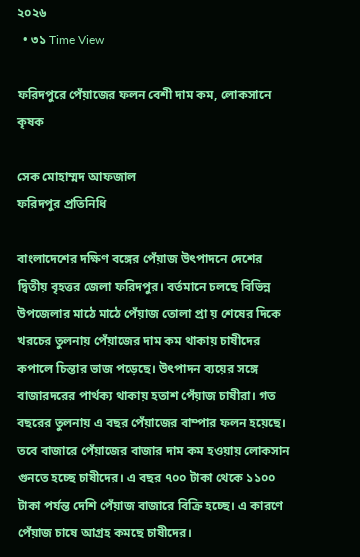২০২৬
  • ৩১ Time View

ফরিদপুরে পেঁয়াজের ফলন বেশী দাম কম, লোকসানে কৃষক

সেক মোহাম্মদ আফজাল
ফরিদপুর প্রতিনিধি

বাংলাদেশের দক্ষিণ বঙ্গের পেঁয়াজ উৎপাদনে দেশের দ্বিতীয় বৃহত্তর জেলা ফরিদপুর। বর্তমানে চলছে বিভিন্ন উপজেলার মাঠে মাঠে পেঁয়াজ তোলা প্রা য় শেষের দিকে খরচের তুলনায় পেঁয়াজের দাম কম থাকায় চাষীদের কপালে চিন্তার ভাজ পড়েছে। উৎপাদন ব্যয়ের সঙ্গে বাজারদরের পার্থক্য থাকায় হতাশ পেঁয়াজ চাষীরা। গত বছরের তুলনায় এ বছর পেঁয়াজের বাম্পার ফলন হয়েছে। তবে বাজারে পেঁয়াজের বাজার দাম কম হওয়ায় লোকসান গুনতে হচ্ছে চাষীদের। এ বছর ৭০০ টাকা থেকে ১১০০ টাকা পর্যন্ত দেশি পেঁয়াজ বাজারে বিক্রি হচ্ছে। এ কারণে পেঁয়াজ চাষে আগ্রহ কমছে চাষীদের।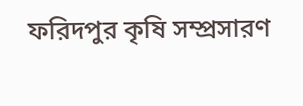ফরিদপুর কৃষি সম্প্রসারণ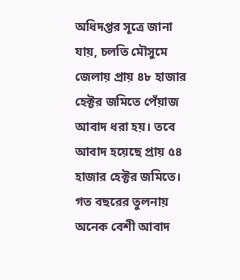অধিদপ্তর সূত্রে জানা যায়, চলতি মৌসুমে জেলায় প্রায় ৪৮ হাজার হেক্টর জমিতে পেঁয়াজ আবাদ ধরা হয়। তবে আবাদ হয়েছে প্রায় ৫৪ হাজার হেক্টর জমিতে। গত বছরের তুলনায় অনেক বেশী আবাদ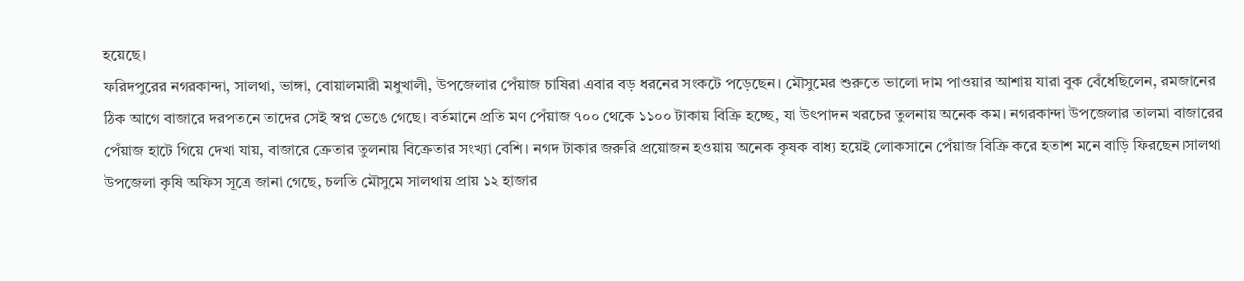হয়েছে।
ফরিদপুরের নগরকান্দা, সালথা, ভাঙ্গা, বোয়ালমারী মধুখালী, উপজেলার পেঁয়াজ চাষিরা এবার বড় ধরনের সংকটে পড়েছেন। মৌসুমের শুরুতে ভালো দাম পাওয়ার আশায় যারা বুক বেঁধেছিলেন, রমজানের ঠিক আগে বাজারে দরপতনে তাদের সেই স্বপ্ন ভেঙে গেছে। বর্তমানে প্রতি মণ পেঁয়াজ ৭০০ থেকে ১১০০ টাকায় বিক্রি হচ্ছে, যা উৎপাদন খরচের তুলনায় অনেক কম। নগরকান্দা উপজেলার তালমা বাজারের পেঁয়াজ হাটে গিয়ে দেখা যায়, বাজারে ক্রেতার তুলনায় বিক্রেতার সংখ্যা বেশি। নগদ টাকার জরুরি প্রয়োজন হওয়ায় অনেক কৃষক বাধ্য হয়েই লোকসানে পেঁয়াজ বিক্রি করে হতাশ মনে বাড়ি ফিরছেন।সালথা উপজেলা কৃষি অফিস সূত্রে জানা গেছে, চলতি মৌসুমে সালথায় প্রায় ১২ হাজার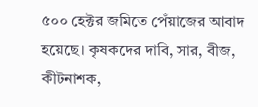৫০০ হেক্টর জমিতে পেঁয়াজের আবাদ হয়েছে। কৃষকদের দাবি, সার, বীজ, কীটনাশক,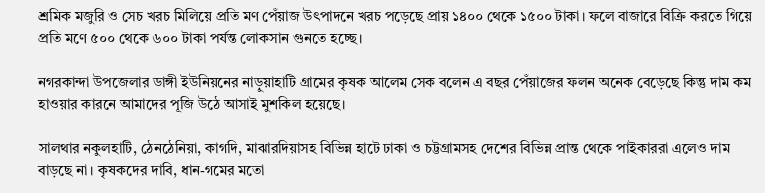শ্রমিক মজুরি ও সেচ খরচ মিলিয়ে প্রতি মণ পেঁয়াজ উৎপাদনে খরচ পড়েছে প্রায় ১৪০০ থেকে ১৫০০ টাকা। ফলে বাজারে বিক্রি করতে গিয়ে প্রতি মণে ৫০০ থেকে ৬০০ টাকা পর্যন্ত লোকসান গুনতে হচ্ছে।

নগরকান্দা উপজেলার ডাঙ্গী ইউনিয়নের নাড়ুয়াহাটি গ্রামের কৃষক আলেম সেক বলেন এ বছর পেঁয়াজের ফলন অনেক বেড়েছে কিন্তু দাম কম হাওয়ার কারনে আমাদের পূজি উঠে আসাই মুশকিল হয়েছে।

সালথার নকুলহাটি, ঠেনঠেনিয়া, কাগদি, মাঝারদিয়াসহ বিভিন্ন হাটে ঢাকা ও চট্টগ্রামসহ দেশের বিভিন্ন প্রান্ত থেকে পাইকাররা এলেও দাম বাড়ছে না। কৃষকদের দাবি, ধান-গমের মতো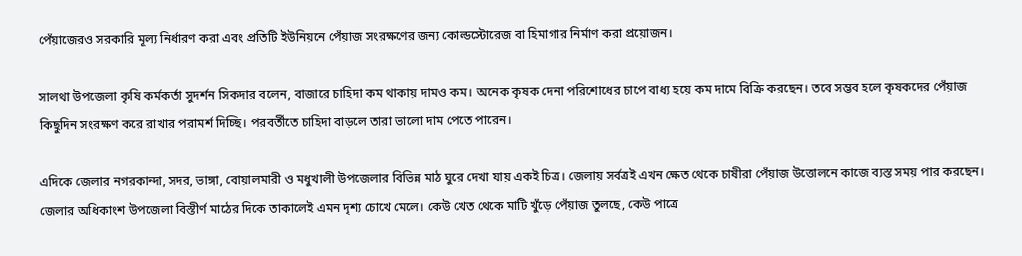পেঁয়াজেরও সরকারি মূল্য নির্ধারণ করা এবং প্রতিটি ইউনিয়নে পেঁয়াজ সংরক্ষণের জন্য কোল্ডস্টোরেজ বা হিমাগার নির্মাণ করা প্রয়োজন।

সালথা উপজেলা কৃষি কর্মকর্তা সুদর্শন সিকদার বলেন, বাজারে চাহিদা কম থাকায় দামও কম। অনেক কৃষক দেনা পরিশোধের চাপে বাধ্য হয়ে কম দামে বিক্রি করছেন। তবে সম্ভব হলে কৃষকদের পেঁয়াজ কিছুদিন সংরক্ষণ করে রাখার পরামর্শ দিচ্ছি। পরবর্তীতে চাহিদা বাড়লে তারা ভালো দাম পেতে পারেন।

এদিকে জেলার নগরকান্দা, সদর, ভাঙ্গা, বোয়ালমারী ও মধুখালী উপজেলার বিভিন্ন মাঠ ঘুরে দেখা যায় একই চিত্র। জেলায় সর্বত্রই এখন ক্ষেত থেকে চাষীরা পেঁয়াজ উত্তোলনে কাজে ব্যস্ত সময় পার করছেন। জেলার অধিকাংশ উপজেলা বিস্তীর্ণ মাঠের দিকে তাকালেই এমন দৃশ্য চোখে মেলে। কেউ খেত থেকে মাটি খুঁড়ে পেঁয়াজ তুলছে, কেউ পাত্রে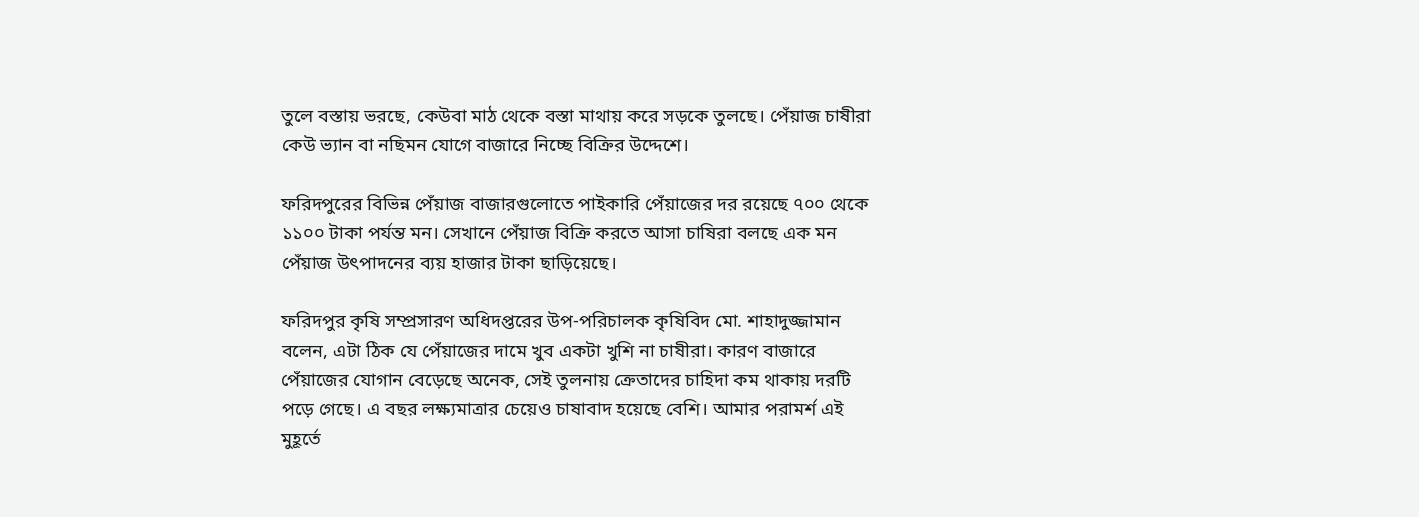তুলে বস্তায় ভরছে, কেউবা মাঠ থেকে বস্তা মাথায় করে সড়কে তুলছে। পেঁয়াজ চাষীরা কেউ ভ্যান বা নছিমন যোগে বাজারে নিচ্ছে বিক্রির উদ্দেশে।

ফরিদপুরের বিভিন্ন পেঁয়াজ বাজারগুলোতে পাইকারি পেঁয়াজের দর রয়েছে ৭০০ থেকে ১১০০ টাকা পর্যন্ত মন। সেখানে পেঁয়াজ বিক্রি করতে আসা চাষিরা বলছে এক মন পেঁয়াজ উৎপাদনের ব্যয় হাজার টাকা ছাড়িয়েছে।

ফরিদপুর কৃষি সম্প্রসারণ অধিদপ্তরের উপ-পরিচালক কৃষিবিদ মো. শাহাদুজ্জামান বলেন, এটা ঠিক যে পেঁয়াজের দামে খুব একটা খুশি না চাষীরা। কারণ বাজারে পেঁয়াজের যোগান বেড়েছে অনেক, সেই তুলনায় ক্রেতাদের চাহিদা কম থাকায় দরটি পড়ে গেছে। এ বছর লক্ষ্যমাত্রার চেয়েও চাষাবাদ হয়েছে বেশি। আমার পরামর্শ এই মুহূর্তে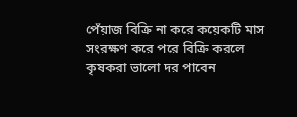পেঁয়াজ বিক্রি না করে কয়েকটি মাস সংরক্ষণ করে পরে বিক্রি করলে কৃষকরা ভালো দর পাবেন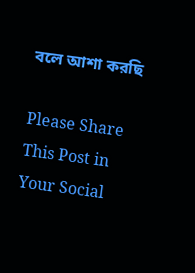বলে আশা করছি

Please Share This Post in Your Social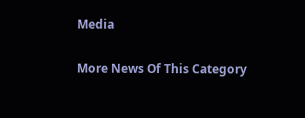Media

More News Of This Category